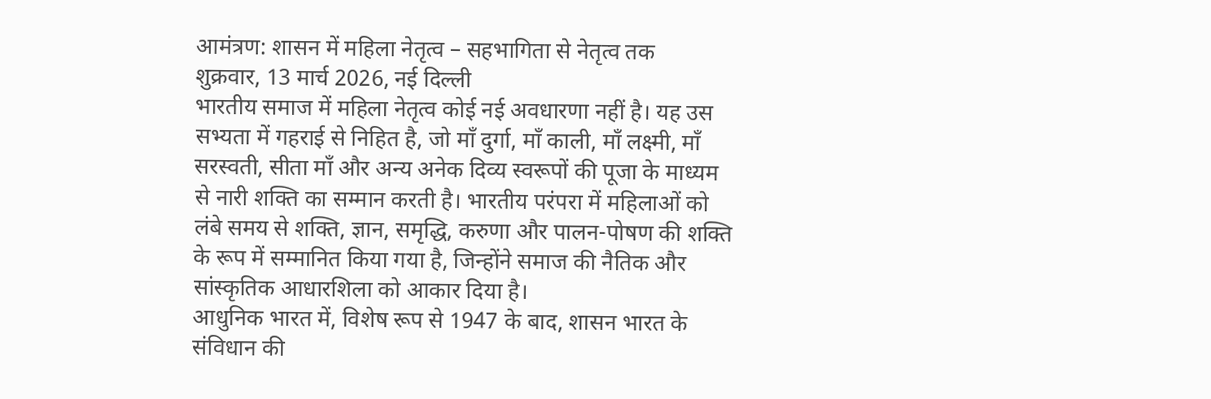आमंत्रण: शासन में महिला नेतृत्व – सहभागिता से नेतृत्व तक
शुक्रवार, 13 मार्च 2026, नई दिल्ली
भारतीय समाज में महिला नेतृत्व कोई नई अवधारणा नहीं है। यह उस सभ्यता में गहराई से निहित है, जो माँ दुर्गा, माँ काली, माँ लक्ष्मी, माँ सरस्वती, सीता माँ और अन्य अनेक दिव्य स्वरूपों की पूजा के माध्यम से नारी शक्ति का सम्मान करती है। भारतीय परंपरा में महिलाओं को लंबे समय से शक्ति, ज्ञान, समृद्धि, करुणा और पालन-पोषण की शक्ति के रूप में सम्मानित किया गया है, जिन्होंने समाज की नैतिक और सांस्कृतिक आधारशिला को आकार दिया है।
आधुनिक भारत में, विशेष रूप से 1947 के बाद, शासन भारत के संविधान की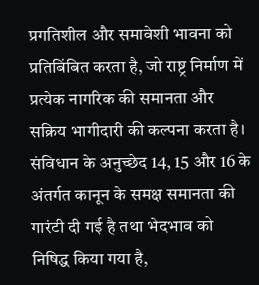प्रगतिशील और समावेशी भावना को प्रतिबिंबित करता है, जो राष्ट्र निर्माण में प्रत्येक नागरिक की समानता और सक्रिय भागीदारी की कल्पना करता है। संविधान के अनुच्छेद 14, 15 और 16 के अंतर्गत कानून के समक्ष समानता की गारंटी दी गई है तथा भेदभाव को निषिद्ध किया गया है,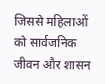जिससे महिलाओं को सार्वजनिक जीवन और शासन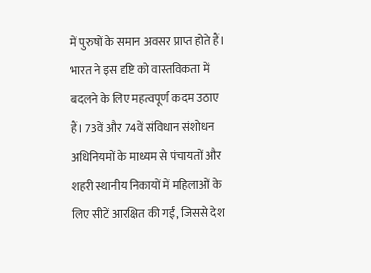में पुरुषों के समान अवसर प्राप्त होते हैं।
भारत ने इस दृष्टि को वास्तविकता में बदलने के लिए महत्वपूर्ण कदम उठाए हैं। 73वें और 74वें संविधान संशोधन अधिनियमों के माध्यम से पंचायतों और शहरी स्थानीय निकायों में महिलाओं के लिए सीटें आरक्षित की गईं, जिससे देश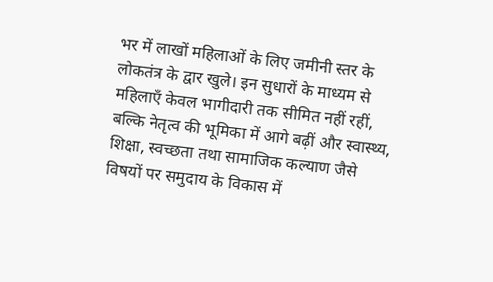भर में लाखों महिलाओं के लिए जमीनी स्तर के लोकतंत्र के द्वार खुले। इन सुधारों के माध्यम से महिलाएँ केवल भागीदारी तक सीमित नहीं रहीं, बल्कि नेतृत्व की भूमिका में आगे बढ़ीं और स्वास्थ्य, शिक्षा, स्वच्छता तथा सामाजिक कल्याण जैसे विषयों पर समुदाय के विकास में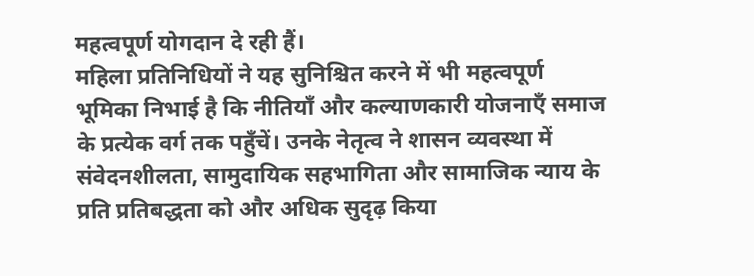महत्वपूर्ण योगदान दे रही हैं।
महिला प्रतिनिधियों ने यह सुनिश्चित करने में भी महत्वपूर्ण भूमिका निभाई है कि नीतियाँ और कल्याणकारी योजनाएँ समाज के प्रत्येक वर्ग तक पहुँचें। उनके नेतृत्व ने शासन व्यवस्था में संवेदनशीलता, सामुदायिक सहभागिता और सामाजिक न्याय के प्रति प्रतिबद्धता को और अधिक सुदृढ़ किया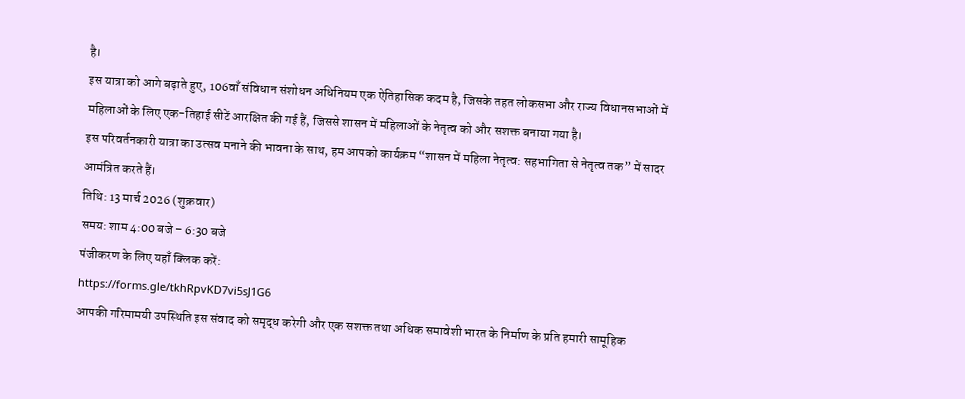है।
इस यात्रा को आगे बढ़ाते हुए, 106वाँ संविधान संशोधन अधिनियम एक ऐतिहासिक कदम है, जिसके तहत लोकसभा और राज्य विधानसभाओं में महिलाओं के लिए एक-तिहाई सीटें आरक्षित की गई हैं, जिससे शासन में महिलाओं के नेतृत्व को और सशक्त बनाया गया है।
इस परिवर्तनकारी यात्रा का उत्सव मनाने की भावना के साथ, हम आपको कार्यक्रम “शासन में महिला नेतृत्व: सहभागिता से नेतृत्व तक” में सादर आमंत्रित करते हैं।
तिथि: 13 मार्च 2026 (शुक्रवार)
समय: शाम 4:00 बजे – 6:30 बजे
पंजीकरण के लिए यहाँ क्लिक करें:
https://forms.gle/tkhRpvKD7vi5sJ1G6
आपकी गरिमामयी उपस्थिति इस संवाद को समृद्ध करेगी और एक सशक्त तथा अधिक समावेशी भारत के निर्माण के प्रति हमारी सामूहिक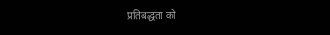प्रतिबद्धता को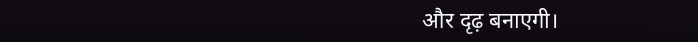और दृढ़ बनाएगी।